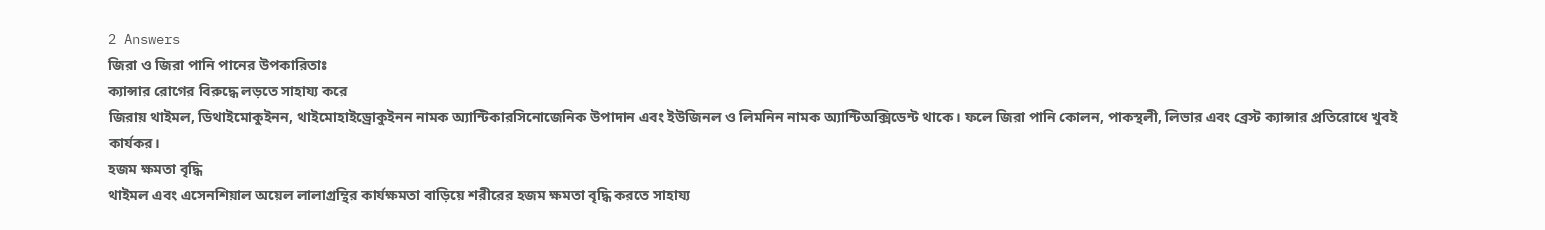2 Answers
জিরা ও জিরা পানি পানের উপকারিতাঃ
ক্যান্সার রোগের বিরুদ্ধে লড়তে সাহায্য করে
জিরায় থাইমল, ডিথাইমোকুইনন, থাইমোহাইড্রোকুইনন নামক অ্যান্টিকারসিনোজেনিক উপাদান এবং ইউজিনল ও লিমনিন নামক অ্যান্টিঅক্সিডেন্ট থাকে। ফলে জিরা পানি কোলন, পাকস্থলী, লিভার এবং ব্রেস্ট ক্যান্সার প্রতিরোধে খুবই কার্যকর।
হজম ক্ষমতা বৃদ্ধি
থাইমল এবং এসেনশিয়াল অয়েল লালাগ্রন্থির কার্যক্ষমতা বাড়িয়ে শরীরের হজম ক্ষমতা বৃদ্ধি করতে সাহায্য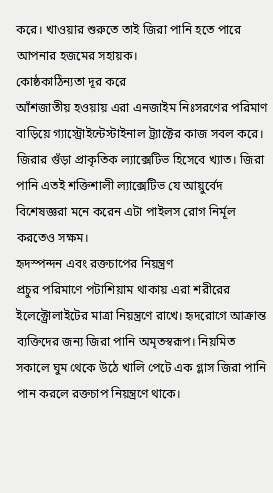করে। খাওয়ার শুরুতে তাই জিরা পানি হতে পারে আপনার হজমের সহায়ক।
কোষ্ঠকাঠিন্যতা দূর করে
আঁশজাতীয় হওয়ায় এরা এনজাইম নিঃসরণের পরিমাণ বাড়িয়ে গ্যাস্ট্রোইন্টেস্টাইনাল ট্র্যাক্টের কাজ সবল করে। জিরার গুঁড়া প্রাকৃতিক ল্যাক্সেটিভ হিসেবে খ্যাত। জিরা পানি এতই শক্তিশালী ল্যাক্সেটিভ যে আয়ুর্বেদ বিশেষজ্ঞরা মনে করেন এটা পাইলস রোগ নির্মূল করতেও সক্ষম।
হৃদস্পন্দন এবং রক্তচাপের নিয়ন্ত্রণ
প্রচুর পরিমাণে পটাশিয়াম থাকায় এরা শরীরের ইলেক্ট্রোলাইটের মাত্রা নিয়ন্ত্রণে রাখে। হৃদরোগে আক্রান্ত ব্যক্তিদের জন্য জিরা পানি অমৃতস্বরূপ। নিয়মিত সকালে ঘুম থেকে উঠে খালি পেটে এক গ্লাস জিরা পানি পান করলে রক্তচাপ নিয়ন্ত্রণে থাকে।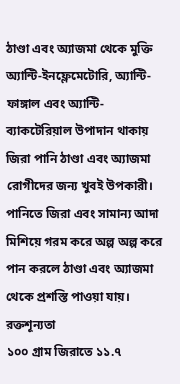ঠাণ্ডা এবং অ্যাজমা থেকে মুক্তি
অ্যান্টি-ইনফ্লেমেটোরি, অ্যান্টি-ফাঙ্গাল এবং অ্যান্টি-ব্যাকটেরিয়াল উপাদান থাকায় জিরা পানি ঠাণ্ডা এবং অ্যাজমা রোগীদের জন্য খুবই উপকারী। পানিতে জিরা এবং সামান্য আদা মিশিয়ে গরম করে অল্প অল্প করে পান করলে ঠাণ্ডা এবং অ্যাজমা থেকে প্রশস্তি পাওয়া যায়।
রক্তশূন্যতা
১০০ গ্রাম জিরাতে ১১.৭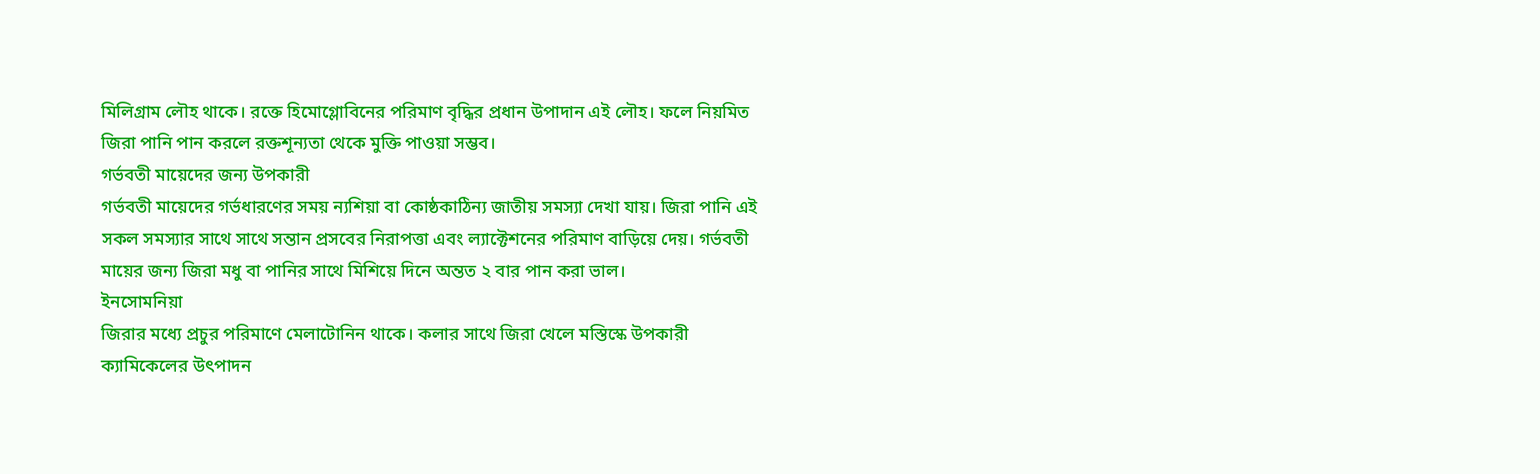মিলিগ্রাম লৌহ থাকে। রক্তে হিমোগ্লোবিনের পরিমাণ বৃদ্ধির প্রধান উপাদান এই লৌহ। ফলে নিয়মিত জিরা পানি পান করলে রক্তশূন্যতা থেকে মুক্তি পাওয়া সম্ভব।
গর্ভবতী মায়েদের জন্য উপকারী
গর্ভবতী মায়েদের গর্ভধারণের সময় ন্যশিয়া বা কোষ্ঠকাঠিন্য জাতীয় সমস্যা দেখা যায়। জিরা পানি এই সকল সমস্যার সাথে সাথে সন্তান প্রসবের নিরাপত্তা এবং ল্যাক্টেশনের পরিমাণ বাড়িয়ে দেয়। গর্ভবতী মায়ের জন্য জিরা মধু বা পানির সাথে মিশিয়ে দিনে অন্তত ২ বার পান করা ভাল।
ইনসোমনিয়া
জিরার মধ্যে প্রচুর পরিমাণে মেলাটোনিন থাকে। কলার সাথে জিরা খেলে মস্তিস্কে উপকারী ক্যামিকেলের উৎপাদন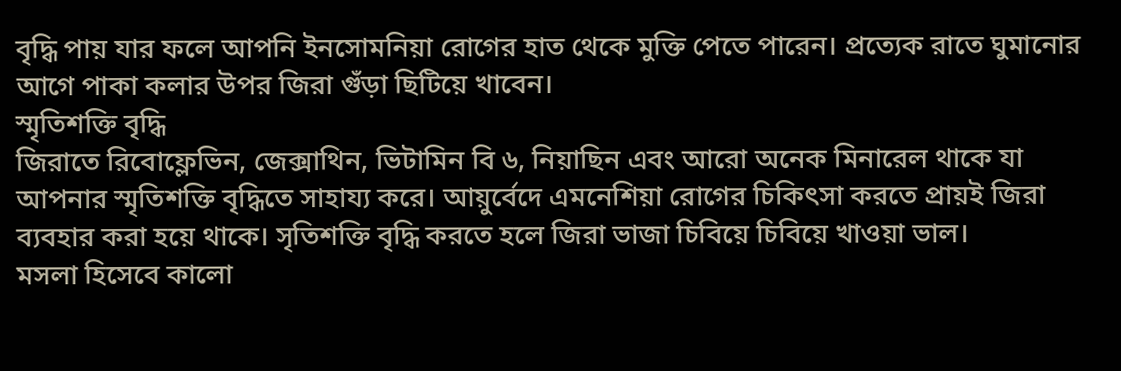বৃদ্ধি পায় যার ফলে আপনি ইনসোমনিয়া রোগের হাত থেকে মুক্তি পেতে পারেন। প্রত্যেক রাতে ঘুমানোর আগে পাকা কলার উপর জিরা গুঁড়া ছিটিয়ে খাবেন।
স্মৃতিশক্তি বৃদ্ধি
জিরাতে রিবোফ্লেভিন, জেক্সাথিন, ভিটামিন বি ৬, নিয়াছিন এবং আরো অনেক মিনারেল থাকে যা আপনার স্মৃতিশক্তি বৃদ্ধিতে সাহায্য করে। আয়ুর্বেদে এমনেশিয়া রোগের চিকিৎসা করতে প্রায়ই জিরা ব্যবহার করা হয়ে থাকে। সৃতিশক্তি বৃদ্ধি করতে হলে জিরা ভাজা চিবিয়ে চিবিয়ে খাওয়া ভাল।
মসলা হিসেবে কালো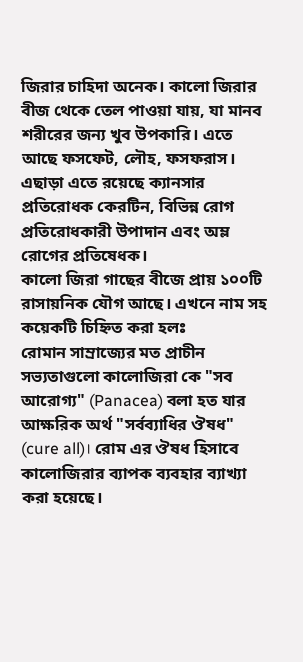জিরার চাহিদা অনেক। কালো জিরার বীজ থেকে তেল পাওয়া যায়, যা মানব শরীরের জন্য খুব উপকারি। এতে আছে ফসফেট, লৌহ, ফসফরাস। এছাড়া এতে রয়েছে ক্যানসার প্রতিরোধক কেরটিন, বিভিন্ন রোগ প্রতিরোধকারী উপাদান এবং অম্ল রোগের প্রতিষেধক।
কালো জিরা গাছের বীজে প্রায় ১০০টি রাসায়নিক যৌগ আছে। এখনে নাম সহ কয়েকটি চিহ্নিত করা হলঃ
রোমান সাম্রাজ্যের মত প্রাচীন সভ্যতাগুলো কালোজিরা কে "সব আরোগ্য" (Panacea) বলা হত যার আক্ষরিক অর্থ "সর্বব্যাধির ঔষধ" (cure all)। রোম এর ঔষধ হিসাবে কালোজিরার ব্যাপক ব্যবহার ব্যাখ্যা করা হয়েছে।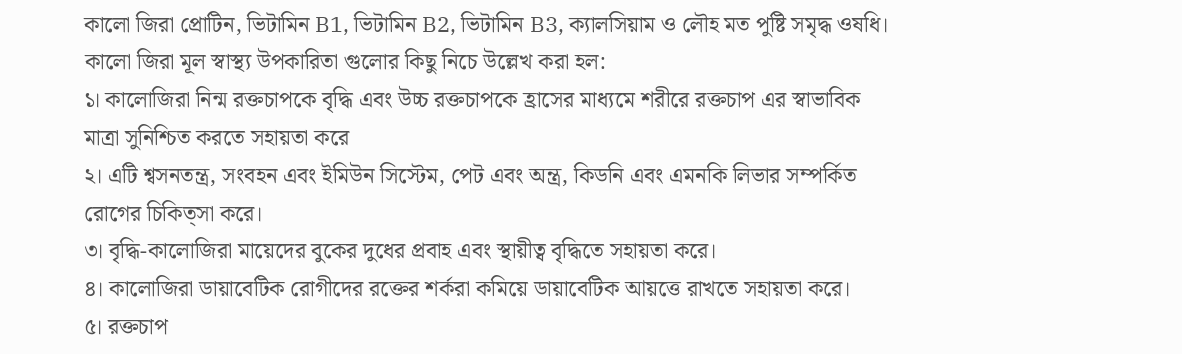কালো জিরা প্রোটিন, ভিটামিন B1, ভিটামিন B2, ভিটামিন B3, ক্যালসিয়াম ও লৌহ মত পুষ্টি সমৃদ্ধ ওষধি।
কালো জিরা মূল স্বাস্থ্য উপকারিতা গুলোর কিছু নিচে উল্লেখ করা হল:
১। কালোজিরা নিন্ম রক্তচাপকে বৃদ্ধি এবং উচ্চ রক্তচাপকে হ্রাসের মাধ্যমে শরীরে রক্তচাপ এর স্বাভাবিক মাত্রা সুনিশ্চিত করতে সহায়তা করে
২। এটি শ্বসনতন্ত্র, সংবহন এবং ইমিউন সিস্টেম, পেট এবং অন্ত্র, কিডনি এবং এমনকি লিভার সম্পর্কিত রোগের চিকিত্সা করে।
৩। বৃদ্ধি-কালোজিরা মায়েদের বুকের দুধের প্রবাহ এবং স্থায়ীত্ব বৃদ্ধিতে সহায়তা করে।
৪। কালোজিরা ডায়াবেটিক রোগীদের রক্তের শর্করা কমিয়ে ডায়াবেটিক আয়ত্তে রাখতে সহায়তা করে।
৫। রক্তচাপ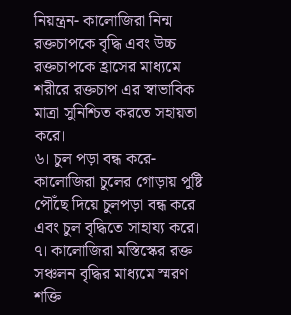নিয়ন্ত্রন- কালোজিরা নিন্ম রক্তচাপকে বৃদ্ধি এবং উচ্চ রক্তচাপকে হ্রাসের মাধ্যমে শরীরে রক্তচাপ এর স্বাভাবিক মাত্রা সুনিশ্চিত করতে সহায়তা করে।
৬। চুল পড়া বন্ধ করে- কালোজিরা চুলের গোড়ায় পুষ্টি পৌঁছে দিয়ে চুলপড়া বন্ধ করে এবং চুল বৃদ্ধিতে সাহায্য করে।
৭। কালোজিরা মস্তিস্কের রক্ত সঞ্চলন বৃদ্ধির মাধ্যমে স্মরণ শক্তি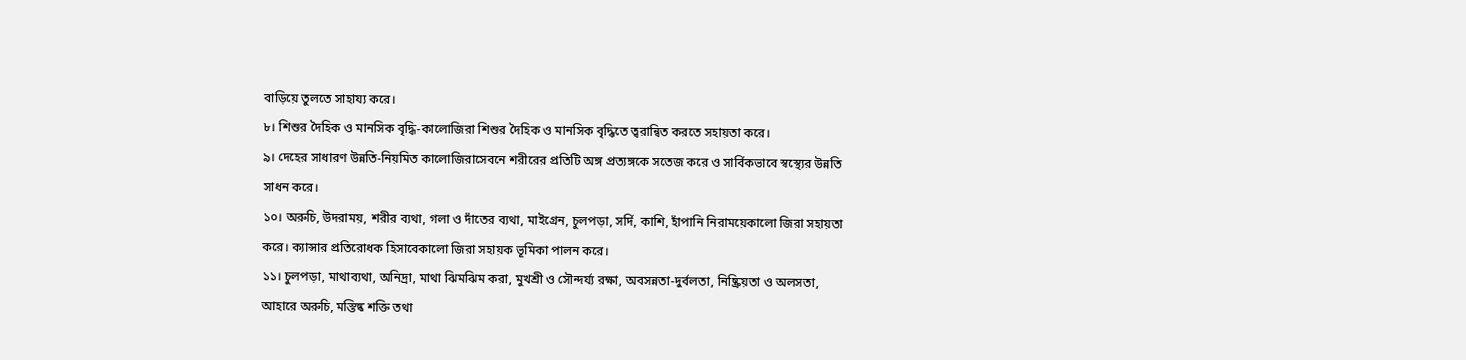বাড়িয়ে তুলতে সাহায্য করে।
৮। শিশুর দৈহিক ও মানসিক বৃদ্ধি-কালোজিরা শিশুর দৈহিক ও মানসিক বৃদ্ধিতে ত্বরান্বিত করতে সহায়তা করে।
৯। দেহের সাধারণ উন্নতি-নিয়মিত কালোজিরাসেবনে শরীরের প্রতিটি অঙ্গ প্রত্যঙ্গকে সতেজ করে ও সার্বিকভাবে স্বস্থ্যের উন্নতি সাধন করে।
১০। অরুচি, উদরাময়, শরীর ব্যথা, গলা ও দাঁতের ব্যথা, মাইগ্রেন, চুলপড়া, সর্দি, কাশি, হাঁপানি নিরাময়েকালো জিরা সহায়তা করে। ক্যান্সার প্রতিরোধক হিসাবেকালো জিরা সহায়ক ভূমিকা পালন করে।
১১। চুলপড়া, মাথাব্যথা, অনিদ্রা, মাথা ঝিমঝিম করা, মুখশ্রী ও সৌন্দর্য্য রক্ষা, অবসন্নতা-দুর্বলতা, নিষ্ক্রিয়তা ও অলসতা, আহারে অরুচি, মস্তিষ্ক শক্তি তথা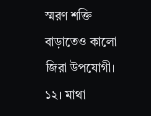স্মরণ শক্তি বাড়াতেও কালো জিরা উপযোগী।
১২। মাথা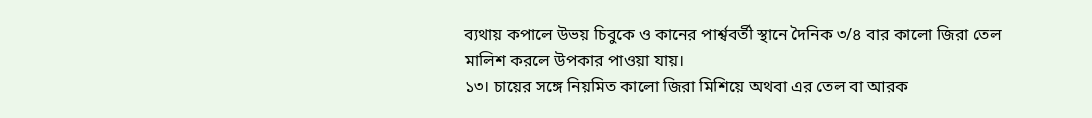ব্যথায় কপালে উভয় চিবুকে ও কানের পার্শ্ববর্তী স্থানে দৈনিক ৩/৪ বার কালো জিরা তেল মালিশ করলে উপকার পাওয়া যায়।
১৩। চায়ের সঙ্গে নিয়মিত কালো জিরা মিশিয়ে অথবা এর তেল বা আরক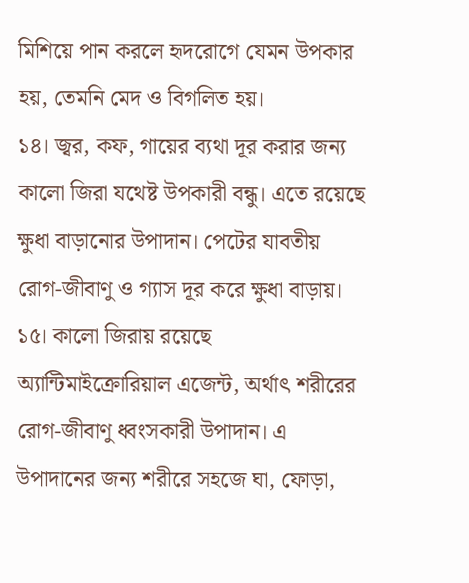মিশিয়ে পান করলে হৃদরোগে যেমন উপকার হয়, তেমনি মেদ ও বিগলিত হয়।
১৪। জ্বর, কফ, গায়ের ব্যথা দূর করার জন্য কালো জিরা যথেষ্ট উপকারী বন্ধু। এতে রয়েছে ক্ষুধা বাড়ানোর উপাদান। পেটের যাবতীয় রোগ-জীবাণু ও গ্যাস দূর করে ক্ষুধা বাড়ায়।
১৫। কালো জিরায় রয়েছে অ্যান্টিমাইক্রোরিয়াল এজেন্ট, অর্থাৎ শরীরের রোগ-জীবাণু ধ্বংসকারী উপাদান। এ উপাদানের জন্য শরীরে সহজে ঘা, ফোড়া,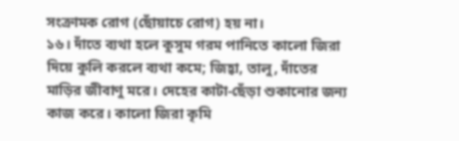সংক্রামক রোগ (ছোঁয়াচে রোগ) হয় না।
১৬। দাঁতে ব্যথা হলে কুসুম গরম পানিতে কালো জিরা দিয়ে কুলি করলে ব্যথা কমে; জিহ্বা, তালু, দাঁতের মাড়ির জীবাণু মরে। দেহের কাটা-ছেঁড়া শুকানোর জন্য কাজ করে। কালো জিরা কৃমি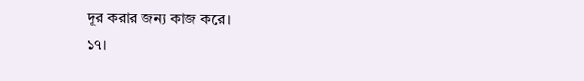দূর করার জন্য কাজ করে।
১৭।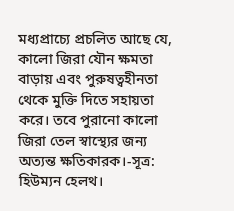মধ্যপ্রাচ্যে প্রচলিত আছে যে, কালো জিরা যৌন ক্ষমতা বাড়ায় এবং পুরুষত্বহীনতা থেকে মুক্তি দিতে সহায়তা করে। তবে পুরানো কালো জিরা তেল স্বাস্থ্যের জন্য অত্যন্ত ক্ষতিকারক।-সূত্র: হিউম্যন হেলথ।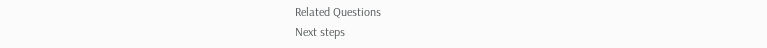Related Questions
Next steps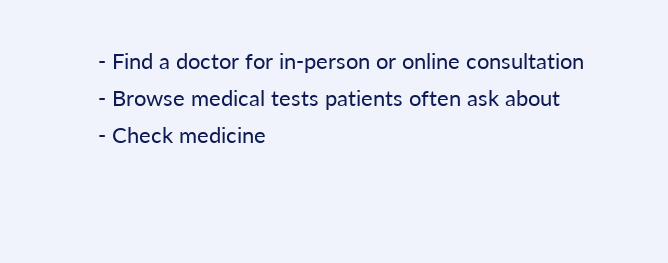- Find a doctor for in-person or online consultation
- Browse medical tests patients often ask about
- Check medicine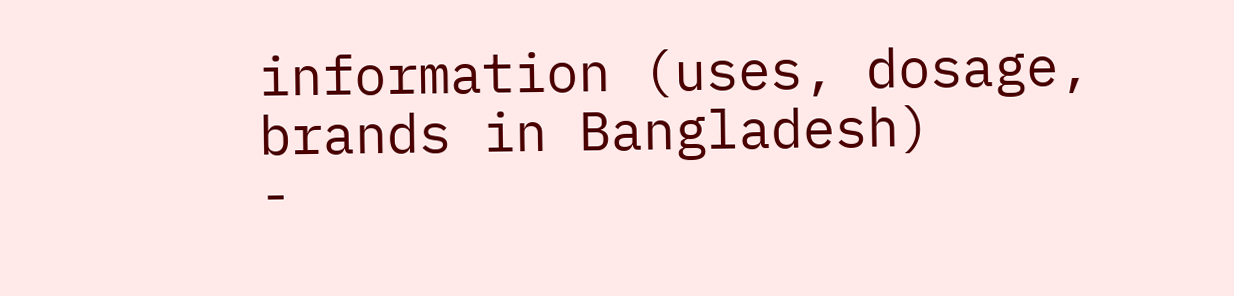information (uses, dosage, brands in Bangladesh)
-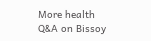More health Q&A on Bissoy